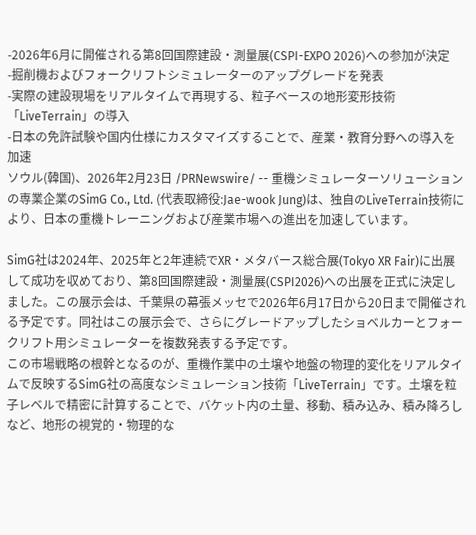-2026年6月に開催される第8回国際建設・測量展(CSPI-EXPO 2026)への参加が決定
-掘削機およびフォークリフトシミュレーターのアップグレードを発表
-実際の建設現場をリアルタイムで再現する、粒子ベースの地形変形技術「LiveTerrain」の導入
-日本の免許試験や国内仕様にカスタマイズすることで、産業・教育分野への導入を加速
ソウル(韓国)、2026年2月23日 /PRNewswire/ -- 重機シミュレーターソリューションの専業企業のSimG Co., Ltd. (代表取締役:Jae-wook Jung)は、独自のLiveTerrain技術により、日本の重機トレーニングおよび産業市場への進出を加速しています。

SimG社は2024年、2025年と2年連続でXR・メタバース総合展(Tokyo XR Fair)に出展して成功を収めており、第8回国際建設・測量展(CSPI2026)への出展を正式に決定しました。この展示会は、千葉県の幕張メッセで2026年6月17日から20日まで開催される予定です。同社はこの展示会で、さらにグレードアップしたショベルカーとフォークリフト用シミュレーターを複数発表する予定です。
この市場戦略の根幹となるのが、重機作業中の土壌や地盤の物理的変化をリアルタイムで反映するSimG社の高度なシミュレーション技術「LiveTerrain」です。土壌を粒子レベルで精密に計算することで、バケット内の土量、移動、積み込み、積み降ろしなど、地形の視覚的・物理的な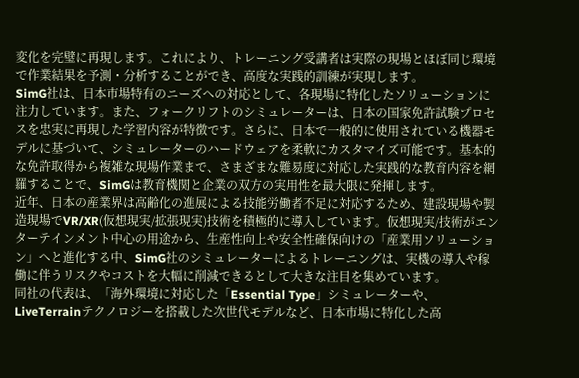変化を完璧に再現します。これにより、トレーニング受講者は実際の現場とほぼ同じ環境で作業結果を予測・分析することができ、高度な実践的訓練が実現します。
SimG社は、日本市場特有のニーズへの対応として、各現場に特化したソリューションに注力しています。また、フォークリフトのシミュレーターは、日本の国家免許試験プロセスを忠実に再現した学習内容が特徴です。さらに、日本で一般的に使用されている機器モデルに基づいて、シミュレーターのハードウェアを柔軟にカスタマイズ可能です。基本的な免許取得から複雑な現場作業まで、さまざまな難易度に対応した実践的な教育内容を網羅することで、SimGは教育機関と企業の双方の実用性を最大限に発揮します。
近年、日本の産業界は高齢化の進展による技能労働者不足に対応するため、建設現場や製造現場でVR/XR(仮想現実/拡張現実)技術を積極的に導入しています。仮想現実/技術がエンターテインメント中心の用途から、生産性向上や安全性確保向けの「産業用ソリューション」へと進化する中、SimG社のシミュレーターによるトレーニングは、実機の導入や稼働に伴うリスクやコストを大幅に削減できるとして大きな注目を集めています。
同社の代表は、「海外環境に対応した「Essential Type」シミュレーターや、LiveTerrainテクノロジーを搭載した次世代モデルなど、日本市場に特化した高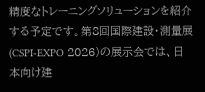精度なトレーニングソリューションを紹介する予定です。第8回国際建設・測量展(CSPI-EXPO 2026)の展示会では、日本向け建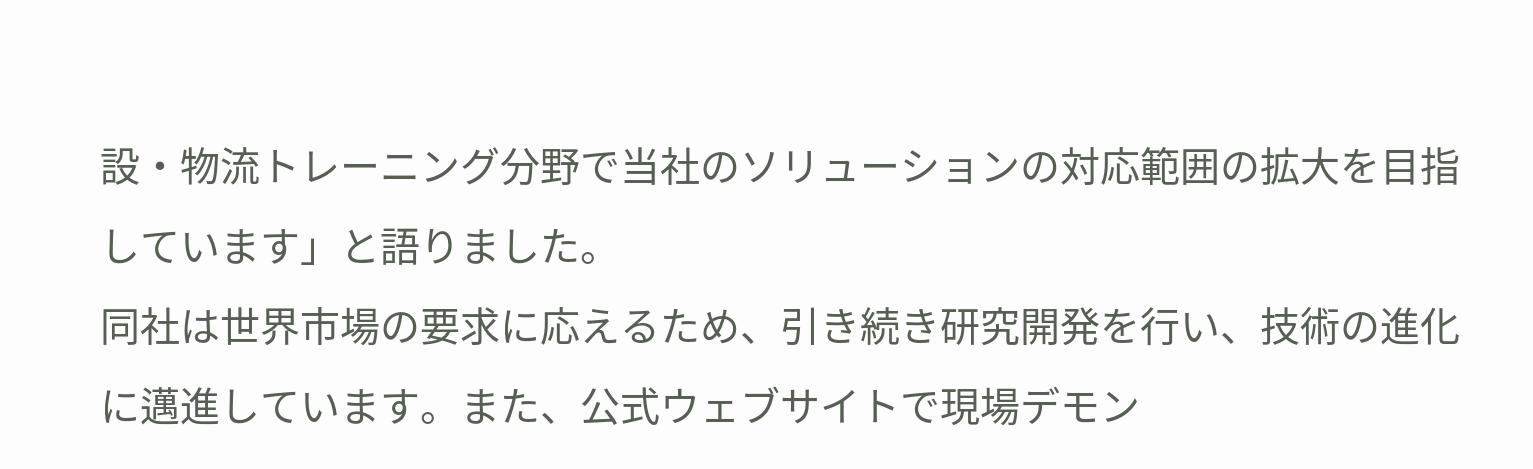設・物流トレーニング分野で当社のソリューションの対応範囲の拡大を目指しています」と語りました。
同社は世界市場の要求に応えるため、引き続き研究開発を行い、技術の進化に邁進しています。また、公式ウェブサイトで現場デモン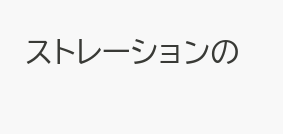ストレーションの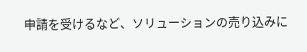申請を受けるなど、ソリューションの売り込みに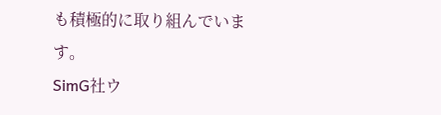も積極的に取り組んでいます。
SimG社ウ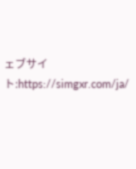ェブサイト:https://simgxr.com/ja/